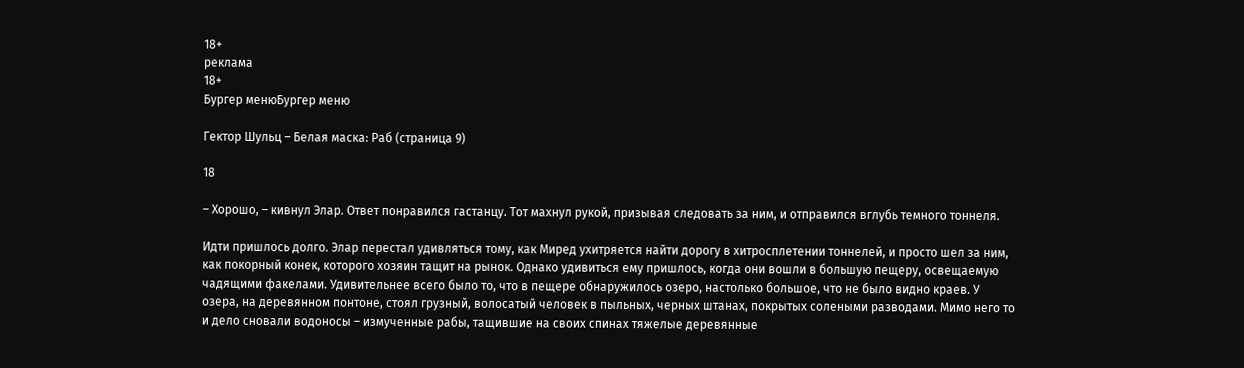18+
реклама
18+
Бургер менюБургер меню

Гектор Шульц – Белая маска: Раб (страница 9)

18

– Хорошо, – кивнул Элар. Ответ понравился гастанцу. Тот махнул рукой, призывая следовать за ним, и отправился вглубь темного тоннеля.

Идти пришлось долго. Элар перестал удивляться тому, как Миред ухитряется найти дорогу в хитросплетении тоннелей, и просто шел за ним, как покорный конек, которого хозяин тащит на рынок. Однако удивиться ему пришлось, когда они вошли в большую пещеру, освещаемую чадящими факелами. Удивительнее всего было то, что в пещере обнаружилось озеро, настолько большое, что не было видно краев. У озера, на деревянном понтоне, стоял грузный, волосатый человек в пыльных, черных штанах, покрытых солеными разводами. Мимо него то и дело сновали водоносы – измученные рабы, тащившие на своих спинах тяжелые деревянные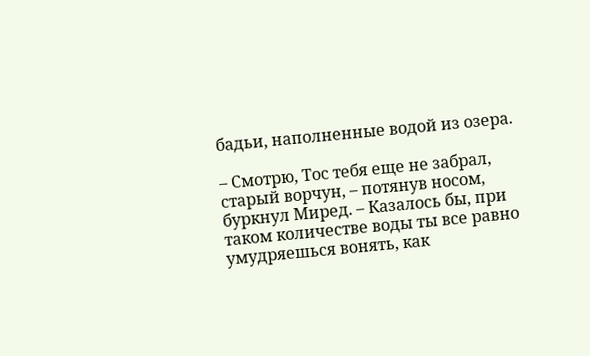бадьи, наполненные водой из озера.

– Смотрю, Тос тебя еще не забрал, старый ворчун, – потянув носом, буркнул Миред. – Казалось бы, при таком количестве воды ты все равно умудряешься вонять, как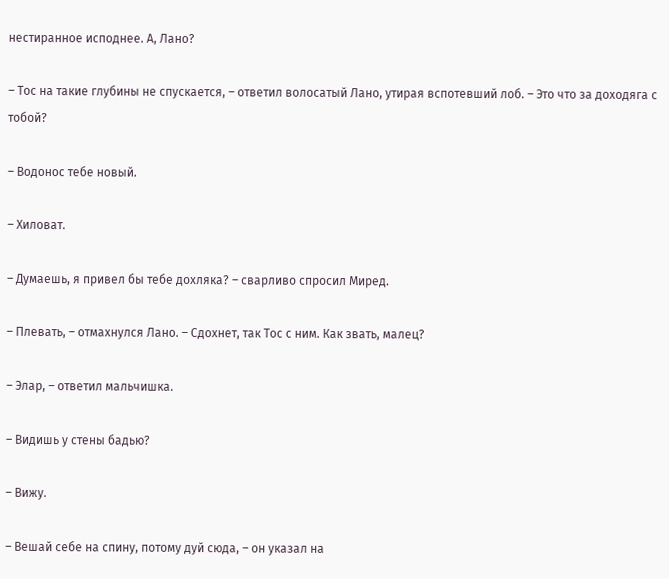нестиранное исподнее. А, Лано?

– Тос на такие глубины не спускается, – ответил волосатый Лано, утирая вспотевший лоб. – Это что за доходяга с тобой?

– Водонос тебе новый.

– Хиловат.

– Думаешь, я привел бы тебе дохляка? – сварливо спросил Миред.

– Плевать, – отмахнулся Лано. – Сдохнет, так Тос с ним. Как звать, малец?

– Элар, – ответил мальчишка.

– Видишь у стены бадью?

– Вижу.

– Вешай себе на спину, потому дуй сюда, – он указал на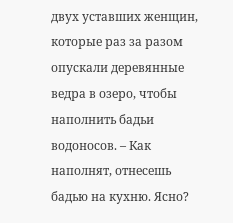двух уставших женщин, которые раз за разом опускали деревянные ведра в озеро, чтобы наполнить бадьи водоносов. – Как наполнят, отнесешь бадью на кухню. Ясно?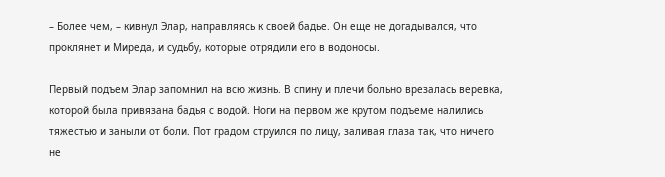– Более чем, – кивнул Элар, направляясь к своей бадье. Он еще не догадывался, что проклянет и Миреда, и судьбу, которые отрядили его в водоносы.

Первый подъем Элар запомнил на всю жизнь. В спину и плечи больно врезалась веревка, которой была привязана бадья с водой. Ноги на первом же крутом подъеме налились тяжестью и заныли от боли. Пот градом струился по лицу, заливая глаза так, что ничего не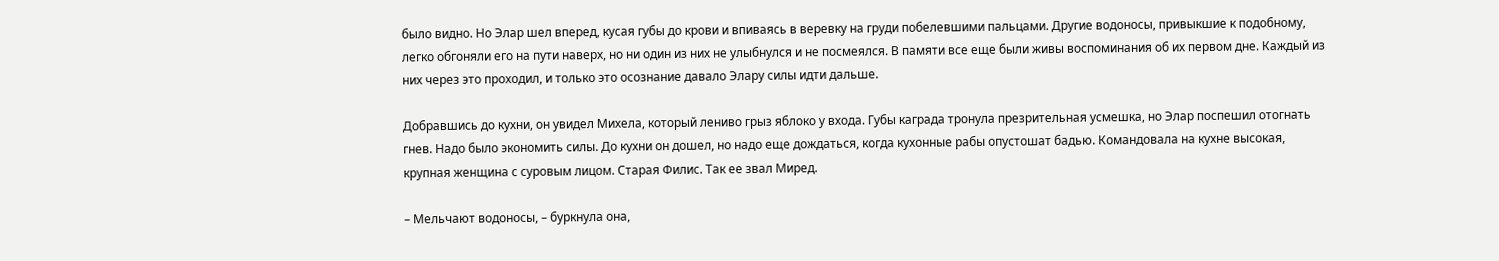было видно. Но Элар шел вперед, кусая губы до крови и впиваясь в веревку на груди побелевшими пальцами. Другие водоносы, привыкшие к подобному, легко обгоняли его на пути наверх, но ни один из них не улыбнулся и не посмеялся. В памяти все еще были живы воспоминания об их первом дне. Каждый из них через это проходил, и только это осознание давало Элару силы идти дальше.

Добравшись до кухни, он увидел Михела, который лениво грыз яблоко у входа. Губы каграда тронула презрительная усмешка, но Элар поспешил отогнать гнев. Надо было экономить силы. До кухни он дошел, но надо еще дождаться, когда кухонные рабы опустошат бадью. Командовала на кухне высокая, крупная женщина с суровым лицом. Старая Филис. Так ее звал Миред.

– Мельчают водоносы, – буркнула она,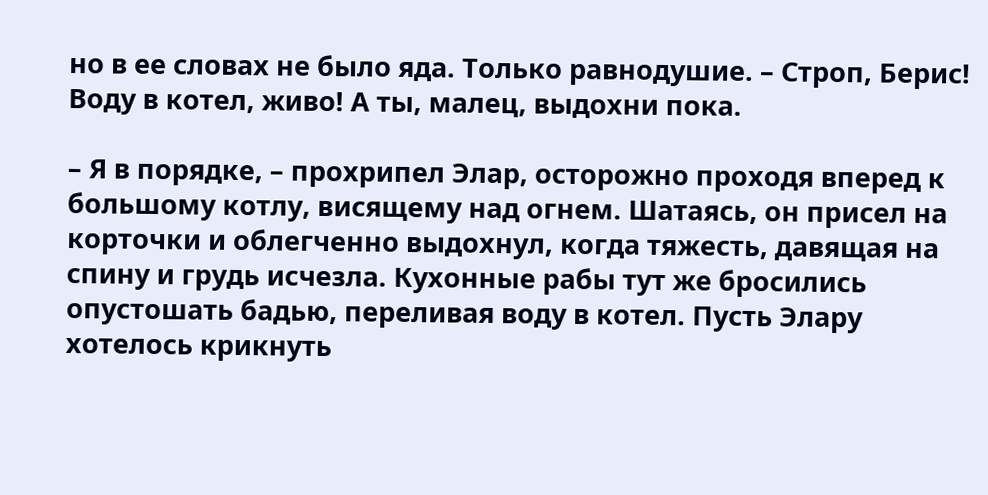но в ее словах не было яда. Только равнодушие. – Строп, Берис! Воду в котел, живо! А ты, малец, выдохни пока.

– Я в порядке, – прохрипел Элар, осторожно проходя вперед к большому котлу, висящему над огнем. Шатаясь, он присел на корточки и облегченно выдохнул, когда тяжесть, давящая на спину и грудь исчезла. Кухонные рабы тут же бросились опустошать бадью, переливая воду в котел. Пусть Элару хотелось крикнуть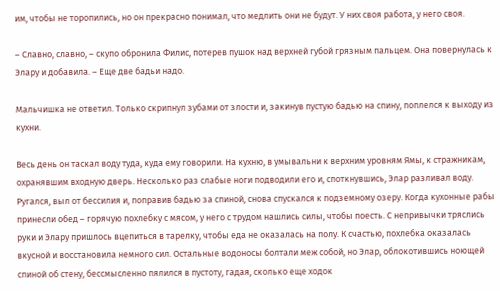им, чтобы не торопились, но он прекрасно понимал, что медлить они не будут. У них своя работа, у него своя.

– Славно, славно, – скупо обронила Филис, потерев пушок над верхней губой грязным пальцем. Она повернулась к Элару и добавила. – Еще две бадьи надо.

Мальчишка не ответил. Только скрипнул зубами от злости и, закинув пустую бадью на спину, поплелся к выходу из кухни.

Весь день он таскал воду туда, куда ему говорили. На кухню, в умывальни к верхним уровням Ямы, к стражникам, охранявшим входную дверь. Несколько раз слабые ноги подводили его и, споткнувшись, Элар разливал воду. Ругался, выл от бессилия и, поправив бадью за спиной, снова спускался к подземному озеру. Когда кухонные рабы принесли обед – горячую похлебку с мясом, у него с трудом нашлись силы, чтобы поесть. С непривычки тряслись руки и Элару пришлось вцепиться в тарелку, чтобы еда не оказалась на полу. К счастью, похлебка оказалась вкусной и восстановила немного сил. Остальные водоносы болтали меж собой, но Элар, облокотившись ноющей спиной об стену, бессмысленно пялился в пустоту, гадая, сколько еще ходок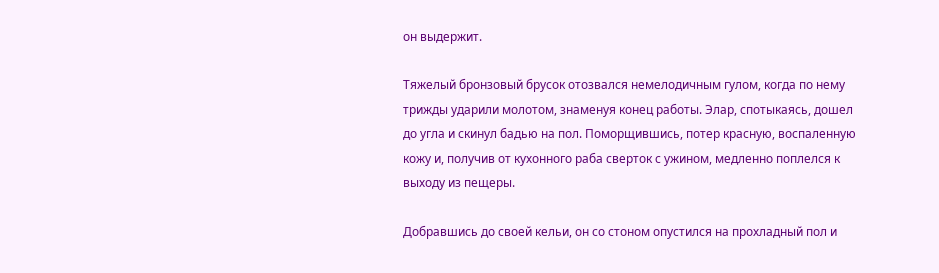он выдержит.

Тяжелый бронзовый брусок отозвался немелодичным гулом, когда по нему трижды ударили молотом, знаменуя конец работы. Элар, спотыкаясь, дошел до угла и скинул бадью на пол. Поморщившись, потер красную, воспаленную кожу и, получив от кухонного раба сверток с ужином, медленно поплелся к выходу из пещеры.

Добравшись до своей кельи, он со стоном опустился на прохладный пол и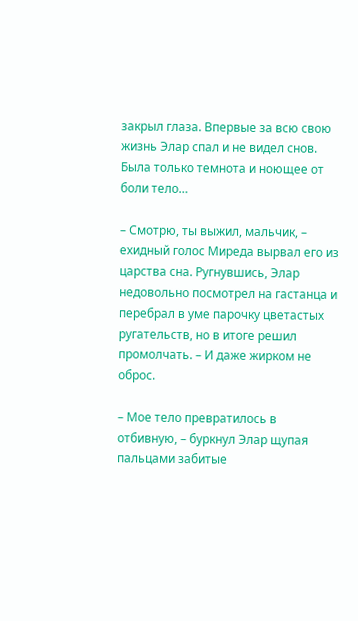закрыл глаза. Впервые за всю свою жизнь Элар спал и не видел снов. Была только темнота и ноющее от боли тело…

– Смотрю, ты выжил, мальчик, – ехидный голос Миреда вырвал его из царства сна. Ругнувшись, Элар недовольно посмотрел на гастанца и перебрал в уме парочку цветастых ругательств, но в итоге решил промолчать. – И даже жирком не оброс.

– Мое тело превратилось в отбивную, – буркнул Элар щупая пальцами забитые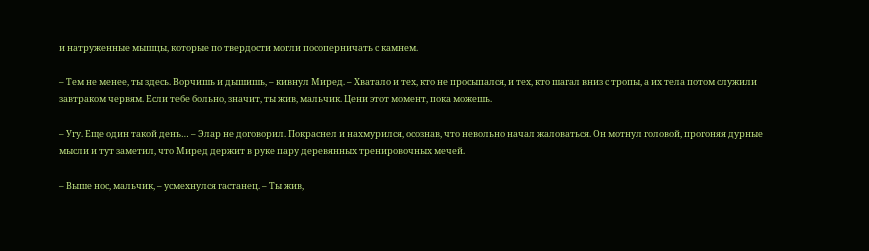и натруженные мышцы, которые по твердости могли посоперничать с камнем.

– Тем не менее, ты здесь. Ворчишь и дышишь, – кивнул Миред. – Хватало и тех, кто не просыпался, и тех, кто шагал вниз с тропы, а их тела потом служили завтраком червям. Если тебе больно, значит, ты жив, мальчик. Цени этот момент, пока можешь.

– Угу. Еще один такой день… – Элар не договорил. Покраснел и нахмурился, осознав, что невольно начал жаловаться. Он мотнул головой, прогоняя дурные мысли и тут заметил, что Миред держит в руке пару деревянных тренировочных мечей.

– Выше нос, мальчик, – усмехнулся гастанец. – Ты жив,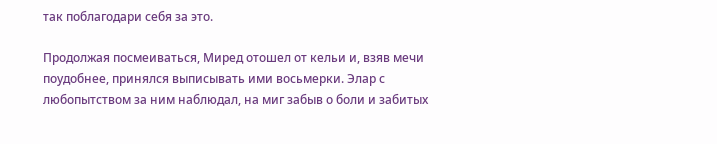так поблагодари себя за это.

Продолжая посмеиваться, Миред отошел от кельи и, взяв мечи поудобнее, принялся выписывать ими восьмерки. Элар с любопытством за ним наблюдал, на миг забыв о боли и забитых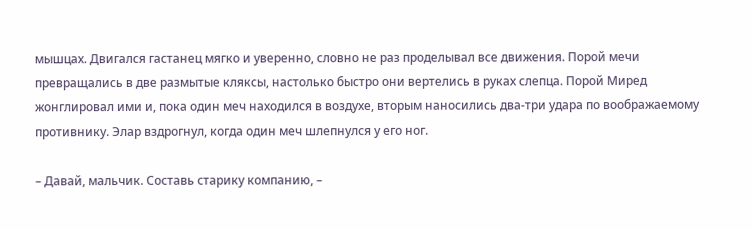мышцах. Двигался гастанец мягко и уверенно, словно не раз проделывал все движения. Порой мечи превращались в две размытые кляксы, настолько быстро они вертелись в руках слепца. Порой Миред жонглировал ими и, пока один меч находился в воздухе, вторым наносились два-три удара по воображаемому противнику. Элар вздрогнул, когда один меч шлепнулся у его ног.

– Давай, мальчик. Составь старику компанию, –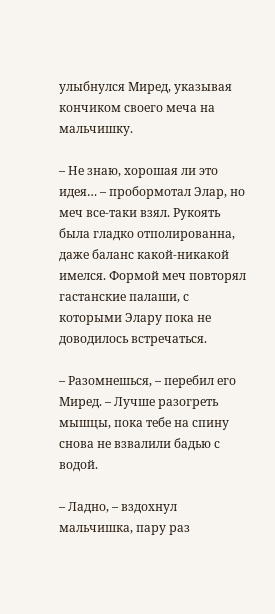улыбнулся Миред, указывая кончиком своего меча на мальчишку.

– Не знаю, хорошая ли это идея… – пробормотал Элар, но меч все-таки взял. Рукоять была гладко отполированна, даже баланс какой-никакой имелся. Формой меч повторял гастанские палаши, с которыми Элару пока не доводилось встречаться.

– Разомнешься, – перебил его Миред. – Лучше разогреть мышцы, пока тебе на спину снова не взвалили бадью с водой.

– Ладно, – вздохнул мальчишка, пару раз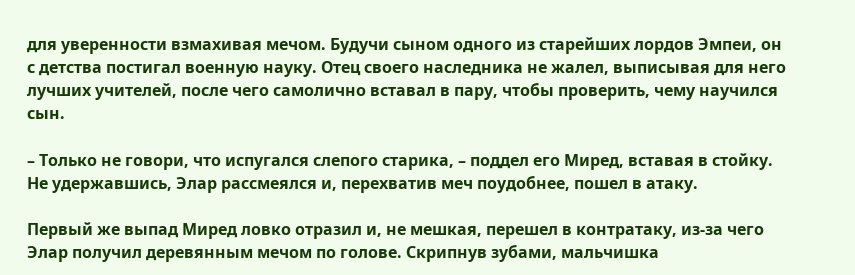для уверенности взмахивая мечом. Будучи сыном одного из старейших лордов Эмпеи, он с детства постигал военную науку. Отец своего наследника не жалел, выписывая для него лучших учителей, после чего самолично вставал в пару, чтобы проверить, чему научился сын.

– Только не говори, что испугался слепого старика, – поддел его Миред, вставая в стойку. Не удержавшись, Элар рассмеялся и, перехватив меч поудобнее, пошел в атаку.

Первый же выпад Миред ловко отразил и, не мешкая, перешел в контратаку, из-за чего Элар получил деревянным мечом по голове. Скрипнув зубами, мальчишка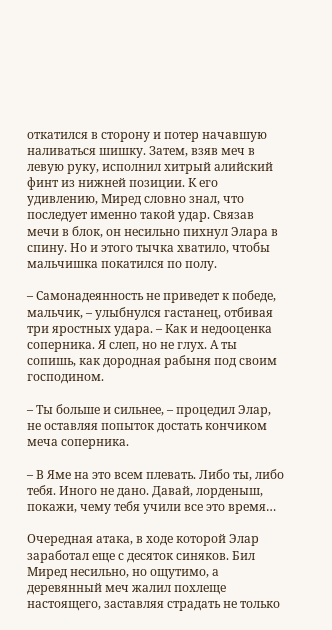откатился в сторону и потер начавшую наливаться шишку. Затем, взяв меч в левую руку, исполнил хитрый алийский финт из нижней позиции. К его удивлению, Миред словно знал, что последует именно такой удар. Связав мечи в блок, он несильно пихнул Элара в спину. Но и этого тычка хватило, чтобы мальчишка покатился по полу.

– Самонадеянность не приведет к победе, мальчик, – улыбнулся гастанец, отбивая три яростных удара. – Как и недооценка соперника. Я слеп, но не глух. А ты сопишь, как дородная рабыня под своим господином.

– Ты больше и сильнее, – процедил Элар, не оставляя попыток достать кончиком меча соперника.

– В Яме на это всем плевать. Либо ты, либо тебя. Иного не дано. Давай, лорденыш, покажи, чему тебя учили все это время…

Очередная атака, в ходе которой Элар заработал еще с десяток синяков. Бил Миред несильно, но ощутимо, а деревянный меч жалил похлеще настоящего, заставляя страдать не только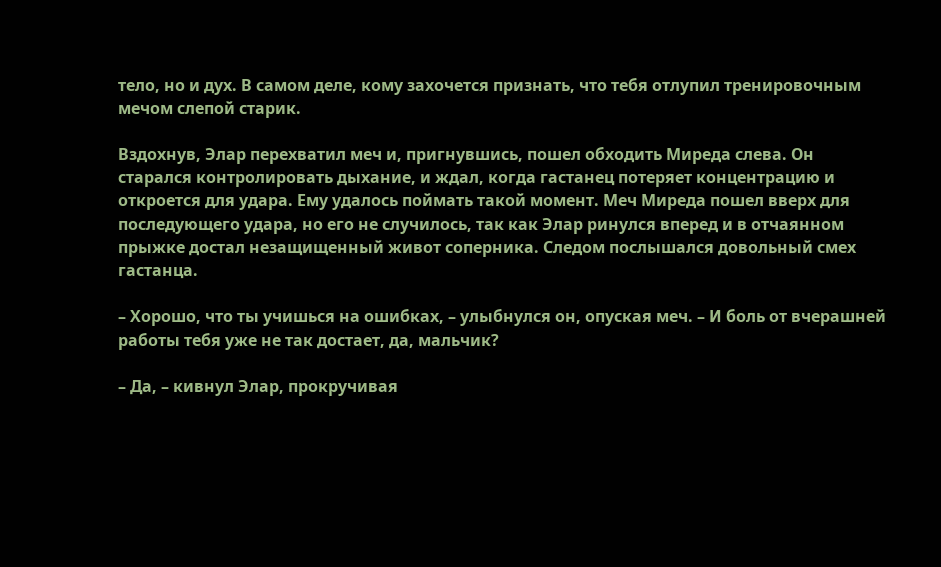тело, но и дух. В самом деле, кому захочется признать, что тебя отлупил тренировочным мечом слепой старик.

Вздохнув, Элар перехватил меч и, пригнувшись, пошел обходить Миреда слева. Он старался контролировать дыхание, и ждал, когда гастанец потеряет концентрацию и откроется для удара. Ему удалось поймать такой момент. Меч Миреда пошел вверх для последующего удара, но его не случилось, так как Элар ринулся вперед и в отчаянном прыжке достал незащищенный живот соперника. Следом послышался довольный смех гастанца.

– Хорошо, что ты учишься на ошибках, – улыбнулся он, опуская меч. – И боль от вчерашней работы тебя уже не так достает, да, мальчик?

– Да, – кивнул Элар, прокручивая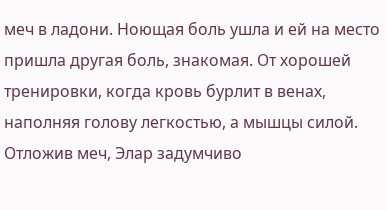меч в ладони. Ноющая боль ушла и ей на место пришла другая боль, знакомая. От хорошей тренировки, когда кровь бурлит в венах, наполняя голову легкостью, а мышцы силой. Отложив меч, Элар задумчиво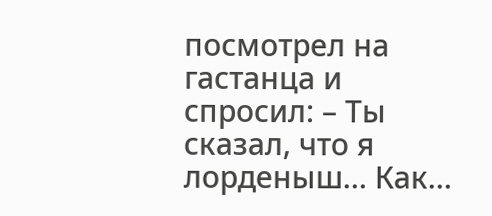посмотрел на гастанца и спросил: – Ты сказал, что я лорденыш… Как…